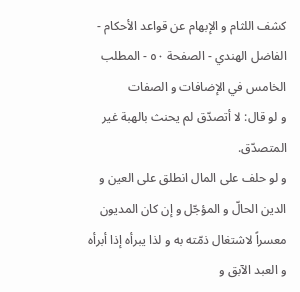كشف اللثام و الإبهام عن قواعد الأحكام - الفاضل الهندي - الصفحة ٥٠ - المطلب الخامس في الإضافات و الصفات
و لو قال: لا أتصدّق لم يحنث بالهبة غير المتصدّق.
و لو حلف على المال انطلق على العين و الدين الحالّ و المؤجّل و إن كان المديون معسراً لاشتغال ذمّته به و لذا يبرأه إذا أبرأه و العبد الآبق و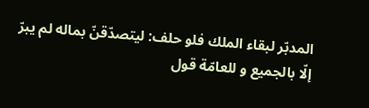المدبّر لبقاء الملك فلو حلف: ليتصدّقنّ بماله لم يبرّ إلّا بالجميع و للعامّة قول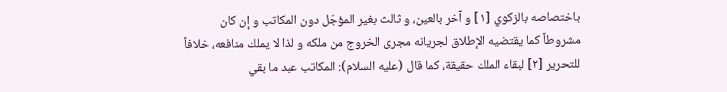باختصاصه بالزكوي [١] و آخر بالعين، و ثالث بغير المؤجّل دون المكاتب و إن كان مشروطاً كما يقتضيه الإطلاق لجريانه مجرى الخروج من ملكه و لذا لا يملك منافعه، خلافاً للتحرير [٢] لبقاء الملك حقيقة، كما قال (عليه السلام): المكاتب عبد ما بقي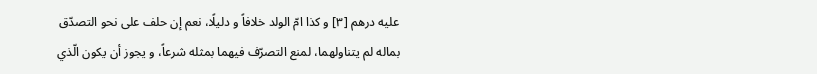عليه درهم [٣] و كذا امّ الولد خلافاً و دليلًا، نعم إن حلف على نحو التصدّق بماله لم يتناولهما، لمنع التصرّف فيهما بمثله شرعاً، و يجوز أن يكون الّذي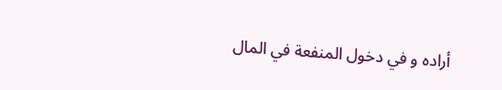أراده و في دخول المنفعة في المال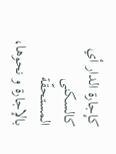كإجارة الدار أي كالسكنى المستحقّة بالإجارة و نحوها،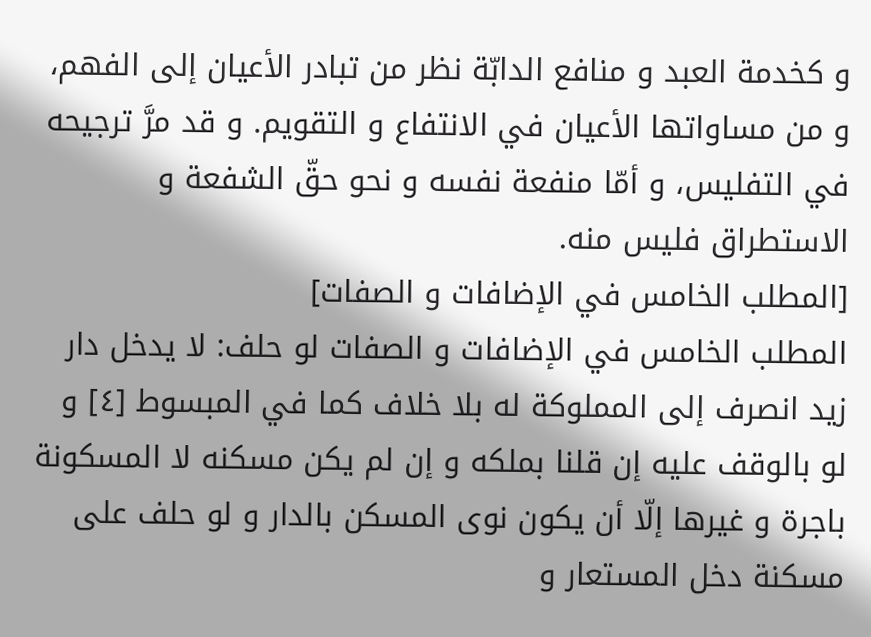و كخدمة العبد و منافع الدابّة نظر من تبادر الأعيان إلى الفهم، و من مساواتها الأعيان في الانتفاع و التقويم. و قد مرَّ ترجيحه في التفليس، و أمّا منفعة نفسه و نحو حقّ الشفعة و الاستطراق فليس منه.
[المطلب الخامس في الإضافات و الصفات]
المطلب الخامس في الإضافات و الصفات لو حلف: لا يدخل دار زيد انصرف إلى المملوكة له بلا خلاف كما في المبسوط [٤] و لو بالوقف عليه إن قلنا بملكه و إن لم يكن مسكنه لا المسكونة باجرة و غيرها إلّا أن يكون نوى المسكن بالدار و لو حلف على مسكنة دخل المستعار و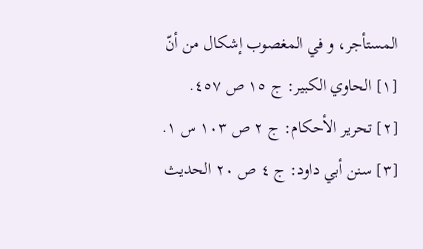المستأجر، و في المغصوب إشكال من أنّ
[١] الحاوي الكبير: ج ١٥ ص ٤٥٧.
[٢] تحرير الأحكام: ج ٢ ص ١٠٣ س ١.
[٣] سنن أبي داود: ج ٤ ص ٢٠ الحديث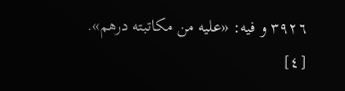٣٩٢٦ و فيه: «عليه من مكاتبته درهم».
[٤]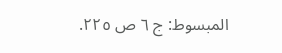المبسوط: ج ٦ ص ٢٢٥.